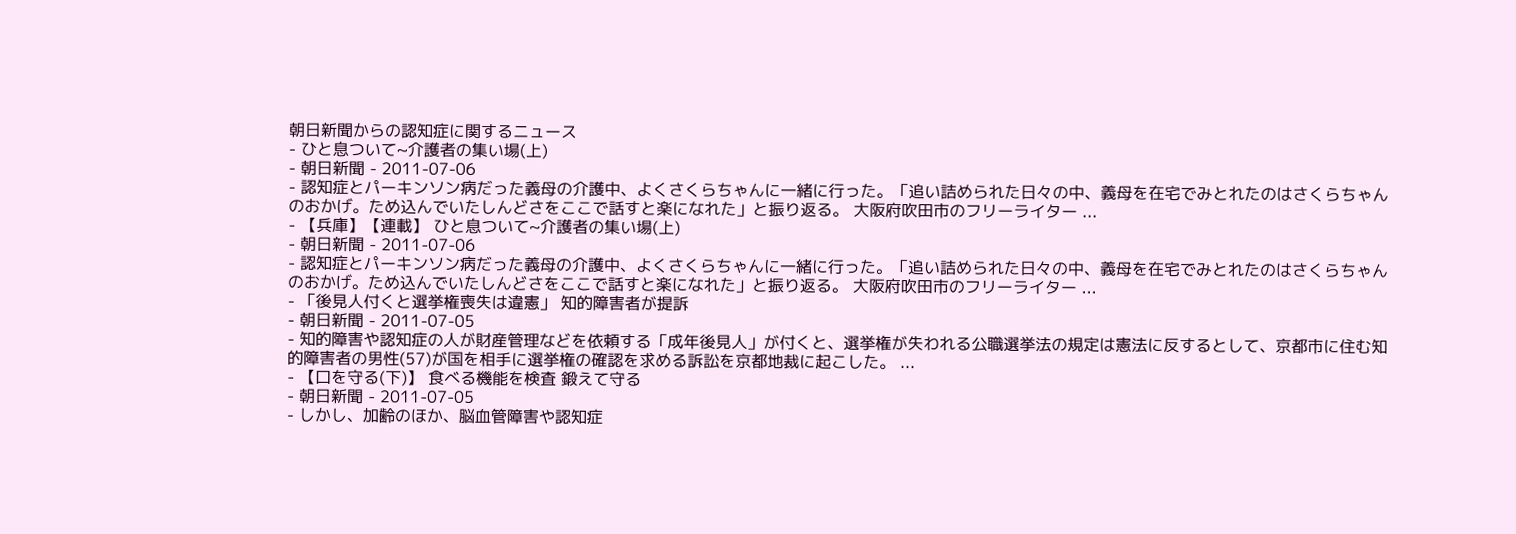朝日新聞からの認知症に関するニュース
- ひと息ついて~介護者の集い場(上)
- 朝日新聞 - 2011-07-06
- 認知症とパーキンソン病だった義母の介護中、よくさくらちゃんに一緒に行った。「追い詰められた日々の中、義母を在宅でみとれたのはさくらちゃんのおかげ。ため込んでいたしんどさをここで話すと楽になれた」と振り返る。 大阪府吹田市のフリーライター ...
- 【兵庫】【連載】 ひと息ついて~介護者の集い場(上)
- 朝日新聞 - 2011-07-06
- 認知症とパーキンソン病だった義母の介護中、よくさくらちゃんに一緒に行った。「追い詰められた日々の中、義母を在宅でみとれたのはさくらちゃんのおかげ。ため込んでいたしんどさをここで話すと楽になれた」と振り返る。 大阪府吹田市のフリーライター ...
- 「後見人付くと選挙権喪失は違憲」 知的障害者が提訴
- 朝日新聞 - 2011-07-05
- 知的障害や認知症の人が財産管理などを依頼する「成年後見人」が付くと、選挙権が失われる公職選挙法の規定は憲法に反するとして、京都市に住む知的障害者の男性(57)が国を相手に選挙権の確認を求める訴訟を京都地裁に起こした。 ...
- 【口を守る(下)】 食べる機能を検査 鍛えて守る
- 朝日新聞 - 2011-07-05
- しかし、加齢のほか、脳血管障害や認知症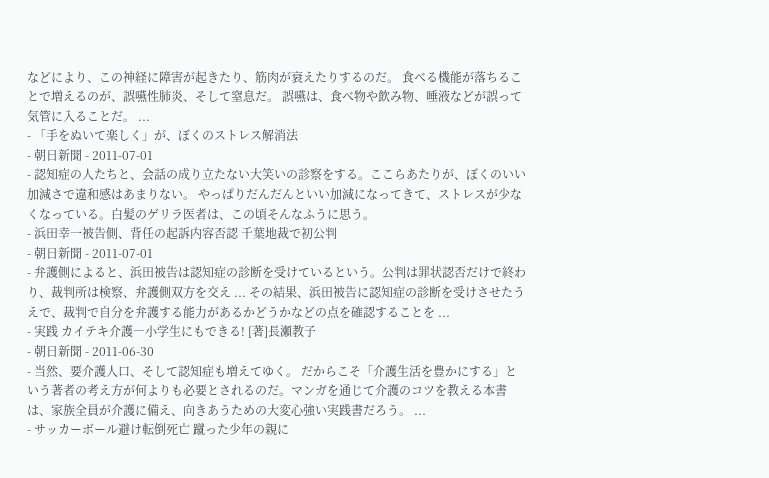などにより、この神経に障害が起きたり、筋肉が衰えたりするのだ。 食べる機能が落ちることで増えるのが、誤嚥性肺炎、そして窒息だ。 誤嚥は、食べ物や飲み物、唾液などが誤って気管に入ることだ。 ...
- 「手をぬいて楽しく」が、ぼくのストレス解消法
- 朝日新聞 - 2011-07-01
- 認知症の人たちと、会話の成り立たない大笑いの診察をする。ここらあたりが、ぼくのいい加減さで違和感はあまりない。 やっぱりだんだんといい加減になってきて、ストレスが少なくなっている。白髪のゲリラ医者は、この頃そんなふうに思う。
- 浜田幸一被告側、背任の起訴内容否認 千葉地裁で初公判
- 朝日新聞 - 2011-07-01
- 弁護側によると、浜田被告は認知症の診断を受けているという。公判は罪状認否だけで終わり、裁判所は検察、弁護側双方を交え ... その結果、浜田被告に認知症の診断を受けさせたうえで、裁判で自分を弁護する能力があるかどうかなどの点を確認することを ...
- 実践 カイテキ介護―小学生にもできる! [著]長瀬教子
- 朝日新聞 - 2011-06-30
- 当然、要介護人口、そして認知症も増えてゆく。 だからこそ「介護生活を豊かにする」という著者の考え方が何よりも必要とされるのだ。マンガを通じて介護のコツを教える本書は、家族全員が介護に備え、向きあうための大変心強い実践書だろう。 ...
- サッカーボール避け転倒死亡 蹴った少年の親に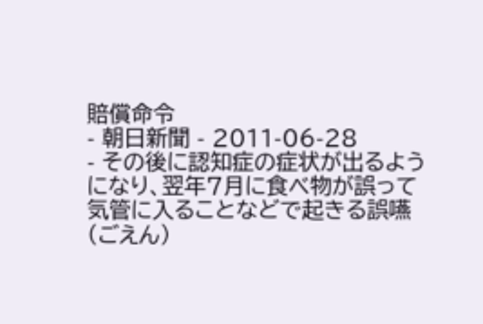賠償命令
- 朝日新聞 - 2011-06-28
- その後に認知症の症状が出るようになり、翌年7月に食べ物が誤って気管に入ることなどで起きる誤嚥(ごえん)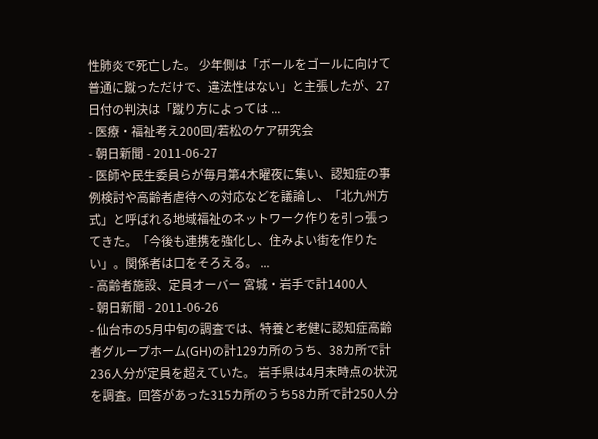性肺炎で死亡した。 少年側は「ボールをゴールに向けて普通に蹴っただけで、違法性はない」と主張したが、27日付の判決は「蹴り方によっては ...
- 医療・福祉考え200回/若松のケア研究会
- 朝日新聞 - 2011-06-27
- 医師や民生委員らが毎月第4木曜夜に集い、認知症の事例検討や高齢者虐待への対応などを議論し、「北九州方式」と呼ばれる地域福祉のネットワーク作りを引っ張ってきた。「今後も連携を強化し、住みよい街を作りたい」。関係者は口をそろえる。 ...
- 高齢者施設、定員オーバー 宮城・岩手で計1400人
- 朝日新聞 - 2011-06-26
- 仙台市の5月中旬の調査では、特養と老健に認知症高齢者グループホーム(GH)の計129カ所のうち、38カ所で計236人分が定員を超えていた。 岩手県は4月末時点の状況を調査。回答があった315カ所のうち58カ所で計250人分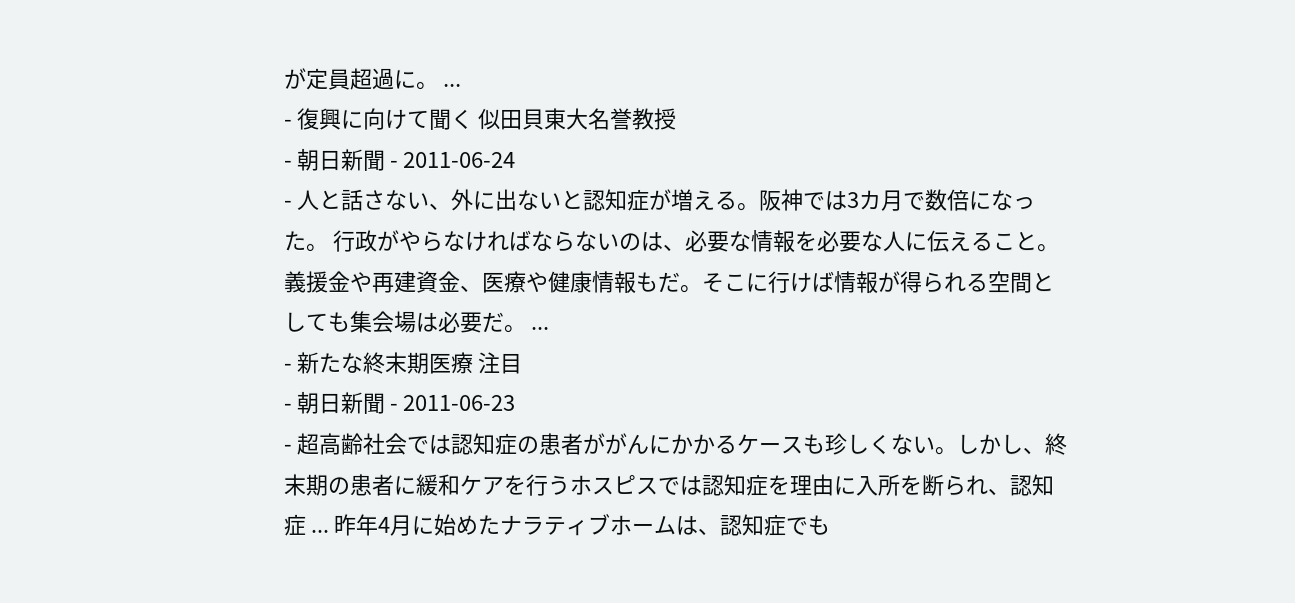が定員超過に。 ...
- 復興に向けて聞く 似田貝東大名誉教授
- 朝日新聞 - 2011-06-24
- 人と話さない、外に出ないと認知症が増える。阪神では3カ月で数倍になった。 行政がやらなければならないのは、必要な情報を必要な人に伝えること。義援金や再建資金、医療や健康情報もだ。そこに行けば情報が得られる空間としても集会場は必要だ。 ...
- 新たな終末期医療 注目
- 朝日新聞 - 2011-06-23
- 超高齢社会では認知症の患者ががんにかかるケースも珍しくない。しかし、終末期の患者に緩和ケアを行うホスピスでは認知症を理由に入所を断られ、認知症 ... 昨年4月に始めたナラティブホームは、認知症でも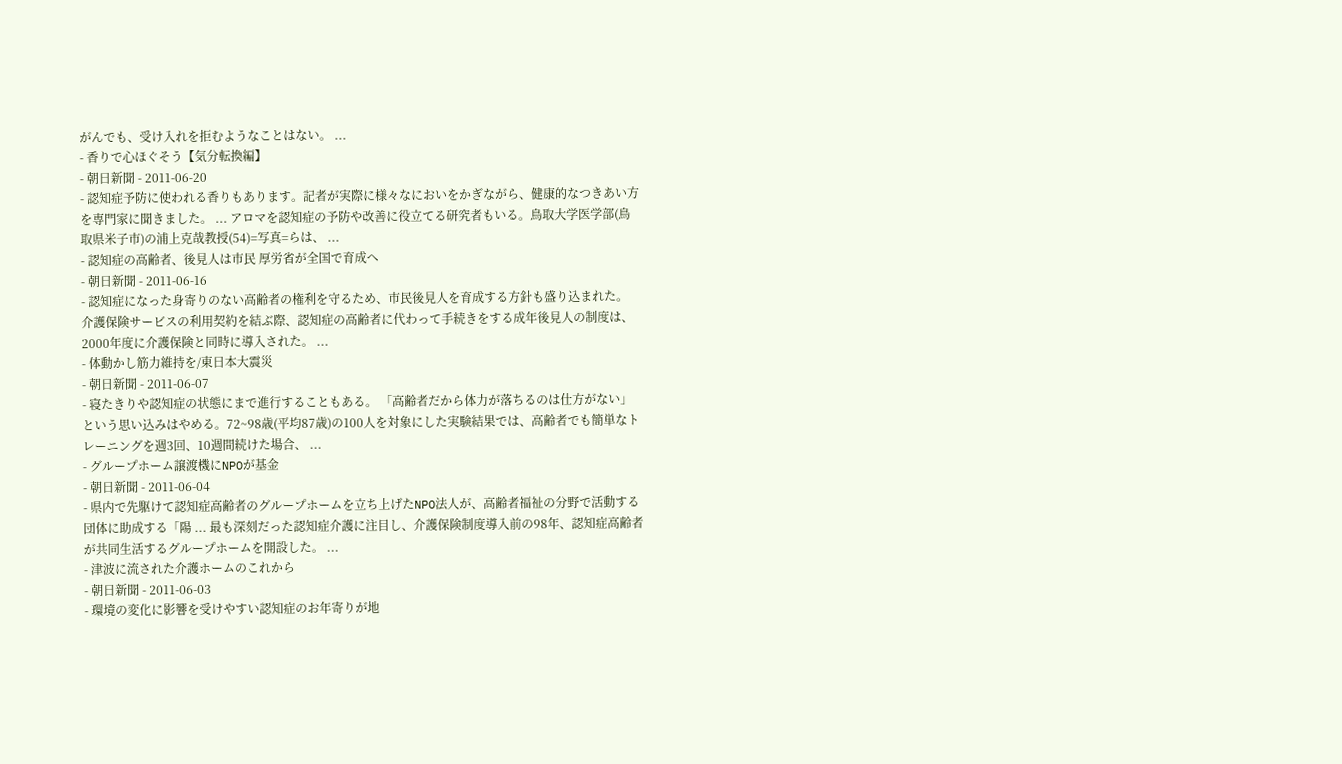がんでも、受け入れを拒むようなことはない。 ...
- 香りで心ほぐそう【気分転換編】
- 朝日新聞 - 2011-06-20
- 認知症予防に使われる香りもあります。記者が実際に様々なにおいをかぎながら、健康的なつきあい方を専門家に聞きました。 ... アロマを認知症の予防や改善に役立てる研究者もいる。鳥取大学医学部(鳥取県米子市)の浦上克哉教授(54)=写真=らは、 ...
- 認知症の高齢者、後見人は市民 厚労省が全国で育成へ
- 朝日新聞 - 2011-06-16
- 認知症になった身寄りのない高齢者の権利を守るため、市民後見人を育成する方針も盛り込まれた。 介護保険サービスの利用契約を結ぶ際、認知症の高齢者に代わって手続きをする成年後見人の制度は、2000年度に介護保険と同時に導入された。 ...
- 体動かし筋力維持を/東日本大震災
- 朝日新聞 - 2011-06-07
- 寝たきりや認知症の状態にまで進行することもある。 「高齢者だから体力が落ちるのは仕方がない」という思い込みはやめる。72~98歳(平均87歳)の100人を対象にした実験結果では、高齢者でも簡単なトレーニングを週3回、10週間続けた場合、 ...
- グループホーム譲渡機にNPOが基金
- 朝日新聞 - 2011-06-04
- 県内で先駆けて認知症高齢者のグループホームを立ち上げたNPO法人が、高齢者福祉の分野で活動する団体に助成する「陽 ... 最も深刻だった認知症介護に注目し、介護保険制度導入前の98年、認知症高齢者が共同生活するグループホームを開設した。 ...
- 津波に流された介護ホームのこれから
- 朝日新聞 - 2011-06-03
- 環境の変化に影響を受けやすい認知症のお年寄りが地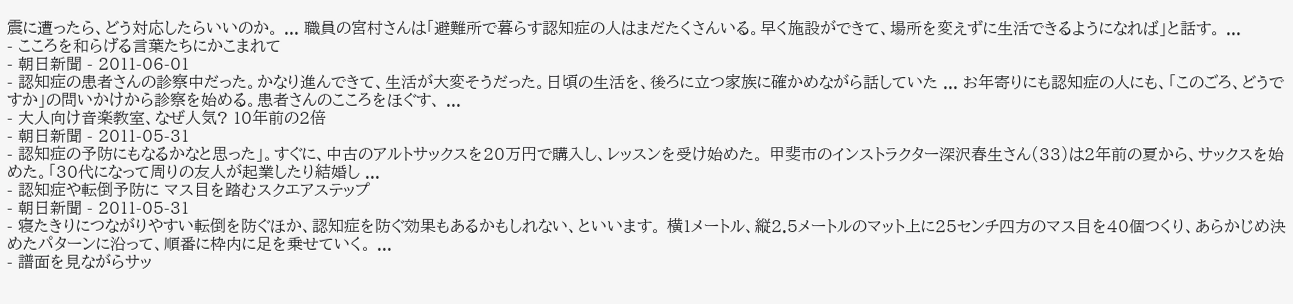震に遭ったら、どう対応したらいいのか。 ... 職員の宮村さんは「避難所で暮らす認知症の人はまだたくさんいる。早く施設ができて、場所を変えずに生活できるようになれば」と話す。 ...
- こころを和らげる言葉たちにかこまれて
- 朝日新聞 - 2011-06-01
- 認知症の患者さんの診察中だった。かなり進んできて、生活が大変そうだった。日頃の生活を、後ろに立つ家族に確かめながら話していた ... お年寄りにも認知症の人にも、「このごろ、どうですか」の問いかけから診察を始める。患者さんのこころをほぐす、 ...
- 大人向け音楽教室、なぜ人気? 10年前の2倍
- 朝日新聞 - 2011-05-31
- 認知症の予防にもなるかなと思った」。すぐに、中古のアルトサックスを20万円で購入し、レッスンを受け始めた。 甲斐市のインストラクター深沢春生さん(33)は2年前の夏から、サックスを始めた。「30代になって周りの友人が起業したり結婚し ...
- 認知症や転倒予防に マス目を踏むスクエアステップ
- 朝日新聞 - 2011-05-31
- 寝たきりにつながりやすい転倒を防ぐほか、認知症を防ぐ効果もあるかもしれない、といいます。 横1メートル、縦2.5メートルのマット上に25センチ四方のマス目を40個つくり、あらかじめ決めたパターンに沿って、順番に枠内に足を乗せていく。 ...
- 譜面を見ながらサッ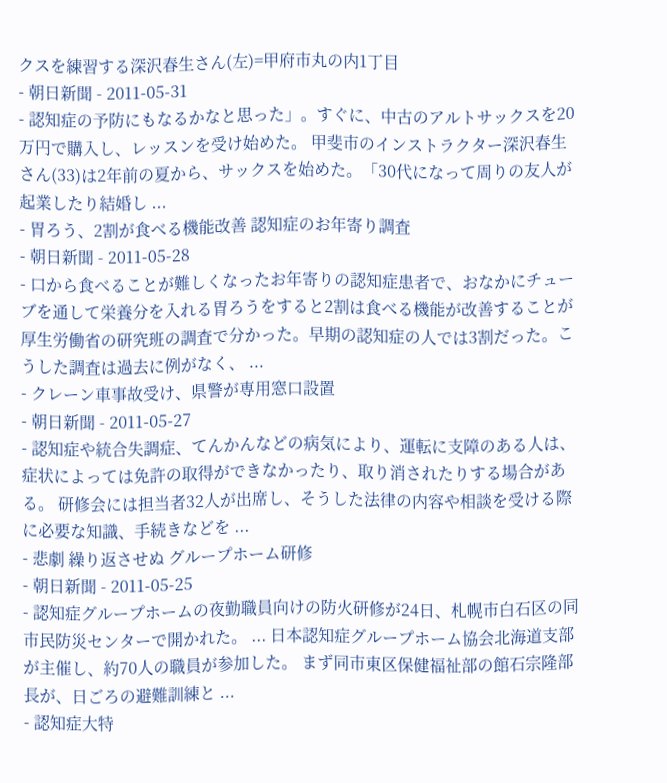クスを練習する深沢春生さん(左)=甲府市丸の内1丁目
- 朝日新聞 - 2011-05-31
- 認知症の予防にもなるかなと思った」。すぐに、中古のアルトサックスを20万円で購入し、レッスンを受け始めた。 甲斐市のインストラクター深沢春生さん(33)は2年前の夏から、サックスを始めた。「30代になって周りの友人が起業したり結婚し ...
- 胃ろう、2割が食べる機能改善 認知症のお年寄り調査
- 朝日新聞 - 2011-05-28
- 口から食べることが難しくなったお年寄りの認知症患者で、おなかにチューブを通して栄養分を入れる胃ろうをすると2割は食べる機能が改善することが厚生労働省の研究班の調査で分かった。早期の認知症の人では3割だった。こうした調査は過去に例がなく、 ...
- クレーン車事故受け、県警が専用窓口設置
- 朝日新聞 - 2011-05-27
- 認知症や統合失調症、てんかんなどの病気により、運転に支障のある人は、症状によっては免許の取得ができなかったり、取り消されたりする場合がある。 研修会には担当者32人が出席し、そうした法律の内容や相談を受ける際に必要な知識、手続きなどを ...
- 悲劇 繰り返させぬ グループホーム研修
- 朝日新聞 - 2011-05-25
- 認知症グループホームの夜勤職員向けの防火研修が24日、札幌市白石区の同市民防災センターで開かれた。 ... 日本認知症グループホーム協会北海道支部が主催し、約70人の職員が参加した。 まず同市東区保健福祉部の館石宗隆部長が、日ごろの避難訓練と ...
- 認知症大特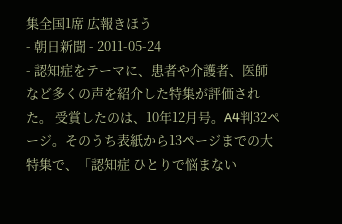集全国1席 広報きほう
- 朝日新聞 - 2011-05-24
- 認知症をテーマに、患者や介護者、医師など多くの声を紹介した特集が評価された。 受賞したのは、10年12月号。A4判32ページ。そのうち表紙から13ページまでの大特集で、「認知症 ひとりで悩まない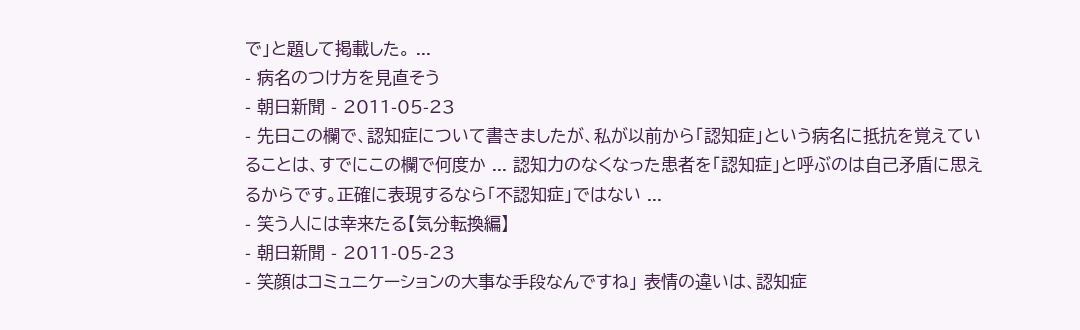で」と題して掲載した。 ...
- 病名のつけ方を見直そう
- 朝日新聞 - 2011-05-23
- 先日この欄で、認知症について書きましたが、私が以前から「認知症」という病名に抵抗を覚えていることは、すでにこの欄で何度か ... 認知力のなくなった患者を「認知症」と呼ぶのは自己矛盾に思えるからです。正確に表現するなら「不認知症」ではない ...
- 笑う人には幸来たる【気分転換編】
- 朝日新聞 - 2011-05-23
- 笑顔はコミュニケーションの大事な手段なんですね」 表情の違いは、認知症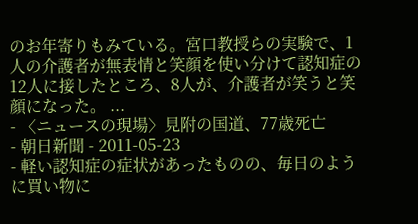のお年寄りもみている。宮口教授らの実験で、1人の介護者が無表情と笑顔を使い分けて認知症の12人に接したところ、8人が、介護者が笑うと笑顔になった。 ...
- 〈ニュースの現場〉見附の国道、77歳死亡
- 朝日新聞 - 2011-05-23
- 軽い認知症の症状があったものの、毎日のように買い物に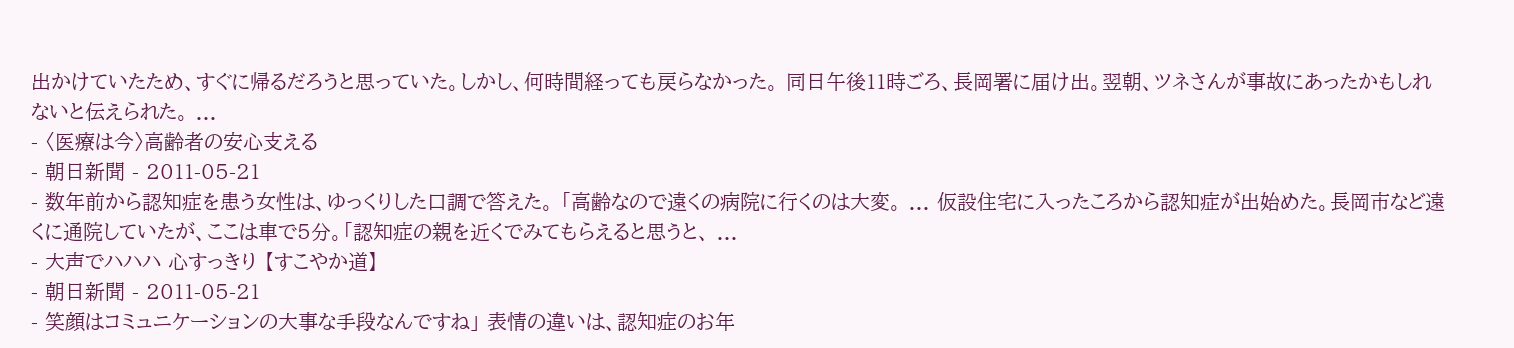出かけていたため、すぐに帰るだろうと思っていた。しかし、何時間経っても戻らなかった。 同日午後11時ごろ、長岡署に届け出。翌朝、ツネさんが事故にあったかもしれないと伝えられた。 ...
- 〈医療は今〉高齢者の安心支える
- 朝日新聞 - 2011-05-21
- 数年前から認知症を患う女性は、ゆっくりした口調で答えた。 「高齢なので遠くの病院に行くのは大変。 ... 仮設住宅に入ったころから認知症が出始めた。長岡市など遠くに通院していたが、ここは車で5分。「認知症の親を近くでみてもらえると思うと、 ...
- 大声でハハハ 心すっきり 【すこやか道】
- 朝日新聞 - 2011-05-21
- 笑顔はコミュニケーションの大事な手段なんですね」 表情の違いは、認知症のお年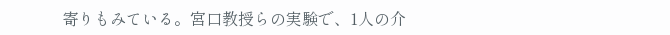寄りもみている。宮口教授らの実験で、1人の介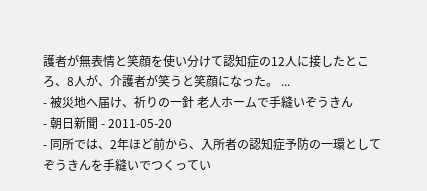護者が無表情と笑顔を使い分けて認知症の12人に接したところ、8人が、介護者が笑うと笑顔になった。 ...
- 被災地へ届け、祈りの一針 老人ホームで手縫いぞうきん
- 朝日新聞 - 2011-05-20
- 同所では、2年ほど前から、入所者の認知症予防の一環としてぞうきんを手縫いでつくってい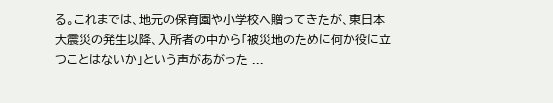る。これまでは、地元の保育園や小学校へ贈ってきたが、東日本大震災の発生以降、入所者の中から「被災地のために何か役に立つことはないか」という声があがった ...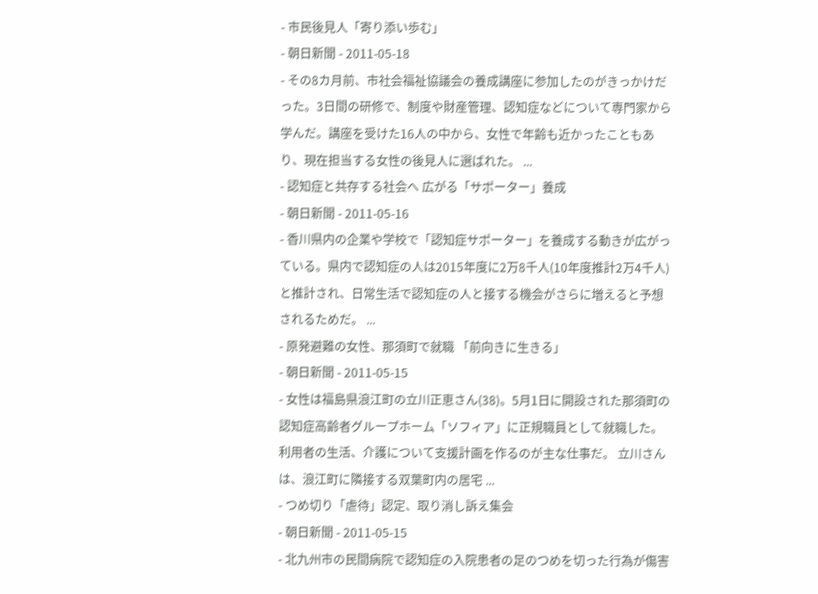- 市民後見人「寄り添い歩む」
- 朝日新聞 - 2011-05-18
- その8カ月前、市社会福祉協議会の養成講座に参加したのがきっかけだった。3日間の研修で、制度や財産管理、認知症などについて専門家から学んだ。講座を受けた16人の中から、女性で年齢も近かったこともあり、現在担当する女性の後見人に選ばれた。 ...
- 認知症と共存する社会へ 広がる「サポーター」養成
- 朝日新聞 - 2011-05-16
- 香川県内の企業や学校で「認知症サポーター」を養成する動きが広がっている。県内で認知症の人は2015年度に2万8千人(10年度推計2万4千人)と推計され、日常生活で認知症の人と接する機会がさらに増えると予想されるためだ。 ...
- 原発避難の女性、那須町で就職 「前向きに生きる」
- 朝日新聞 - 2011-05-15
- 女性は福島県浪江町の立川正恵さん(38)。5月1日に開設された那須町の認知症高齢者グループホーム「ソフィア」に正規職員として就職した。利用者の生活、介護について支援計画を作るのが主な仕事だ。 立川さんは、浪江町に隣接する双葉町内の居宅 ...
- つめ切り「虐待」認定、取り消し訴え集会
- 朝日新聞 - 2011-05-15
- 北九州市の民間病院で認知症の入院患者の足のつめを切った行為が傷害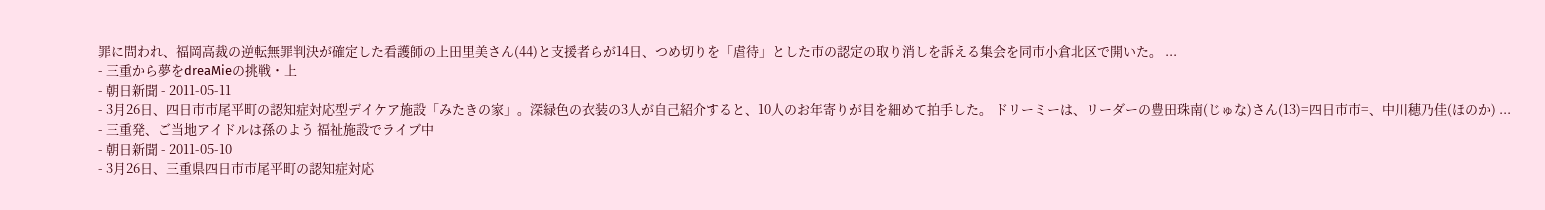罪に問われ、福岡高裁の逆転無罪判決が確定した看護師の上田里美さん(44)と支援者らが14日、つめ切りを「虐待」とした市の認定の取り消しを訴える集会を同市小倉北区で開いた。 ...
- 三重から夢をdreaMieの挑戦・上
- 朝日新聞 - 2011-05-11
- 3月26日、四日市市尾平町の認知症対応型デイケア施設「みたきの家」。深緑色の衣装の3人が自己紹介すると、10人のお年寄りが目を細めて拍手した。 ドリーミーは、リーダーの豊田珠南(じゅな)さん(13)=四日市市=、中川穂乃佳(ほのか) ...
- 三重発、ご当地アイドルは孫のよう 福祉施設でライブ中
- 朝日新聞 - 2011-05-10
- 3月26日、三重県四日市市尾平町の認知症対応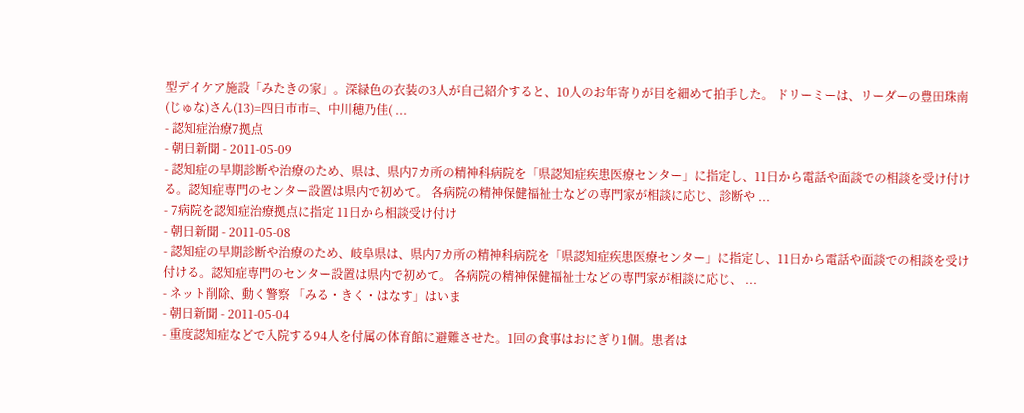型デイケア施設「みたきの家」。深緑色の衣装の3人が自己紹介すると、10人のお年寄りが目を細めて拍手した。 ドリーミーは、リーダーの豊田珠南(じゅな)さん(13)=四日市市=、中川穂乃佳( ...
- 認知症治療7拠点
- 朝日新聞 - 2011-05-09
- 認知症の早期診断や治療のため、県は、県内7カ所の精神科病院を「県認知症疾患医療センター」に指定し、11日から電話や面談での相談を受け付ける。認知症専門のセンター設置は県内で初めて。 各病院の精神保健福祉士などの専門家が相談に応じ、診断や ...
- 7病院を認知症治療拠点に指定 11日から相談受け付け
- 朝日新聞 - 2011-05-08
- 認知症の早期診断や治療のため、岐阜県は、県内7カ所の精神科病院を「県認知症疾患医療センター」に指定し、11日から電話や面談での相談を受け付ける。認知症専門のセンター設置は県内で初めて。 各病院の精神保健福祉士などの専門家が相談に応じ、 ...
- ネット削除、動く警察 「みる・きく・はなす」はいま
- 朝日新聞 - 2011-05-04
- 重度認知症などで入院する94人を付属の体育館に避難させた。1回の食事はおにぎり1個。患者は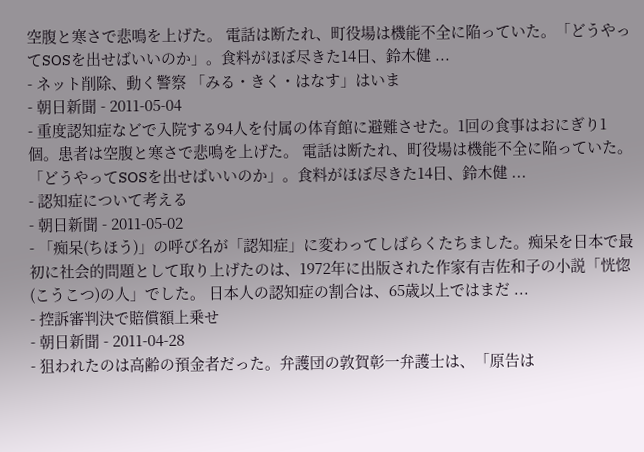空腹と寒さで悲鳴を上げた。 電話は断たれ、町役場は機能不全に陥っていた。「どうやってSOSを出せばいいのか」。食料がほぼ尽きた14日、鈴木健 ...
- ネット削除、動く警察 「みる・きく・はなす」はいま
- 朝日新聞 - 2011-05-04
- 重度認知症などで入院する94人を付属の体育館に避難させた。1回の食事はおにぎり1個。患者は空腹と寒さで悲鳴を上げた。 電話は断たれ、町役場は機能不全に陥っていた。「どうやってSOSを出せばいいのか」。食料がほぼ尽きた14日、鈴木健 ...
- 認知症について考える
- 朝日新聞 - 2011-05-02
- 「痴呆(ちほう)」の呼び名が「認知症」に変わってしばらくたちました。痴呆を日本で最初に社会的問題として取り上げたのは、1972年に出版された作家有吉佐和子の小説「恍惚(こうこつ)の人」でした。 日本人の認知症の割合は、65歳以上ではまだ ...
- 控訴審判決で賠償額上乗せ
- 朝日新聞 - 2011-04-28
- 狙われたのは高齢の預金者だった。弁護団の敦賀彰一弁護士は、「原告は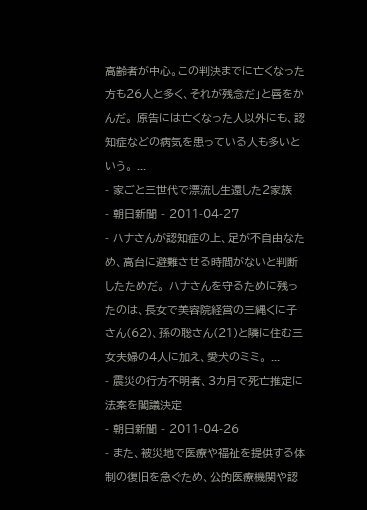高齢者が中心。この判決までに亡くなった方も26人と多く、それが残念だ」と唇をかんだ。 原告には亡くなった人以外にも、認知症などの病気を患っている人も多いという。 ...
- 家ごと三世代で漂流し生還した2家族
- 朝日新聞 - 2011-04-27
- ハナさんが認知症の上、足が不自由なため、高台に避難させる時間がないと判断したためだ。 ハナさんを守るために残ったのは、長女で美容院経営の三縄くに子さん(62)、孫の聡さん(21)と隣に住む三女夫婦の4人に加え、愛犬のミミ。 ...
- 震災の行方不明者、3カ月で死亡推定に 法案を閣議決定
- 朝日新聞 - 2011-04-26
- また、被災地で医療や福祉を提供する体制の復旧を急ぐため、公的医療機関や認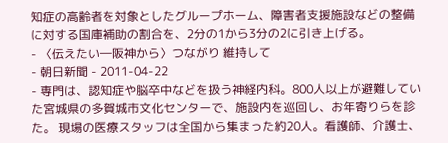知症の高齢者を対象としたグループホーム、障害者支援施設などの整備に対する国庫補助の割合を、2分の1から3分の2に引き上げる。
- 〈伝えたい―阪神から〉つながり 維持して
- 朝日新聞 - 2011-04-22
- 専門は、認知症や脳卒中などを扱う神経内科。800人以上が避難していた宮城県の多賀城市文化センターで、施設内を巡回し、お年寄りらを診た。 現場の医療スタッフは全国から集まった約20人。看護師、介護士、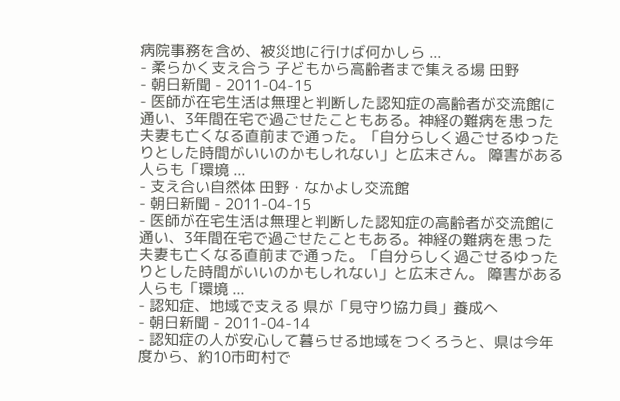病院事務を含め、被災地に行けば何かしら ...
- 柔らかく支え合う 子どもから高齢者まで集える場 田野
- 朝日新聞 - 2011-04-15
- 医師が在宅生活は無理と判断した認知症の高齢者が交流館に通い、3年間在宅で過ごせたこともある。神経の難病を患った夫妻も亡くなる直前まで通った。「自分らしく過ごせるゆったりとした時間がいいのかもしれない」と広末さん。 障害がある人らも「環境 ...
- 支え合い自然体 田野・なかよし交流館
- 朝日新聞 - 2011-04-15
- 医師が在宅生活は無理と判断した認知症の高齢者が交流館に通い、3年間在宅で過ごせたこともある。神経の難病を患った夫妻も亡くなる直前まで通った。「自分らしく過ごせるゆったりとした時間がいいのかもしれない」と広末さん。 障害がある人らも「環境 ...
- 認知症、地域で支える 県が「見守り協力員」養成へ
- 朝日新聞 - 2011-04-14
- 認知症の人が安心して暮らせる地域をつくろうと、県は今年度から、約10市町村で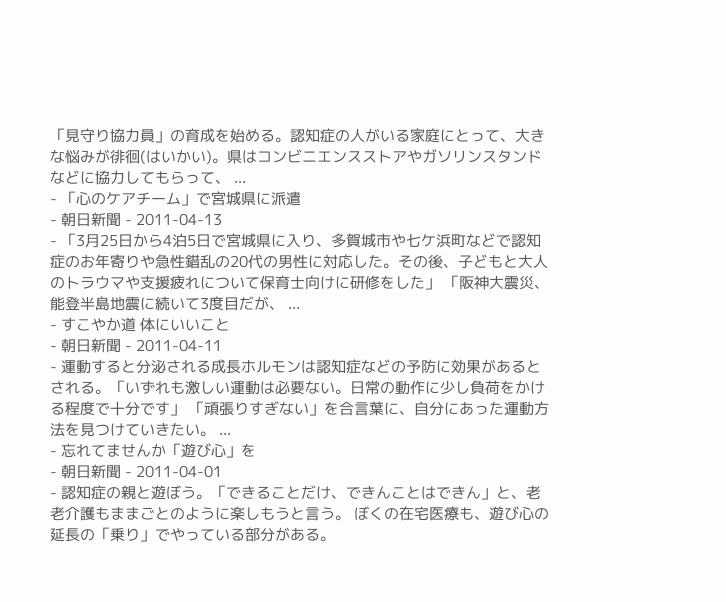「見守り協力員」の育成を始める。認知症の人がいる家庭にとって、大きな悩みが徘徊(はいかい)。県はコンビニエンスストアやガソリンスタンドなどに協力してもらって、 ...
- 「心のケアチーム」で宮城県に派遣
- 朝日新聞 - 2011-04-13
- 「3月25日から4泊5日で宮城県に入り、多賀城市や七ケ浜町などで認知症のお年寄りや急性錯乱の20代の男性に対応した。その後、子どもと大人のトラウマや支援疲れについて保育士向けに研修をした」 「阪神大震災、能登半島地震に続いて3度目だが、 ...
- すこやか道 体にいいこと
- 朝日新聞 - 2011-04-11
- 運動すると分泌される成長ホルモンは認知症などの予防に効果があるとされる。「いずれも激しい運動は必要ない。日常の動作に少し負荷をかける程度で十分です」 「頑張りすぎない」を合言葉に、自分にあった運動方法を見つけていきたい。 ...
- 忘れてませんか「遊び心」を
- 朝日新聞 - 2011-04-01
- 認知症の親と遊ぼう。「できることだけ、できんことはできん」と、老老介護もままごとのように楽しもうと言う。 ぼくの在宅医療も、遊び心の延長の「乗り」でやっている部分がある。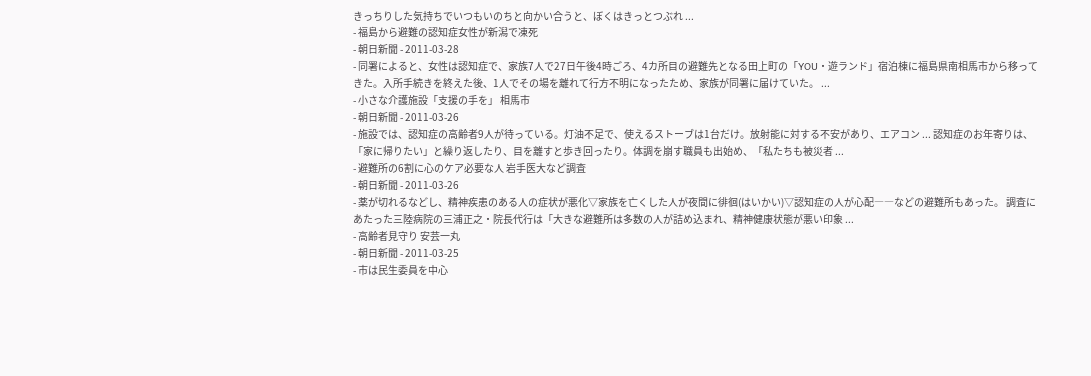きっちりした気持ちでいつもいのちと向かい合うと、ぼくはきっとつぶれ ...
- 福島から避難の認知症女性が新潟で凍死
- 朝日新聞 - 2011-03-28
- 同署によると、女性は認知症で、家族7人で27日午後4時ごろ、4カ所目の避難先となる田上町の「YOU・遊ランド」宿泊棟に福島県南相馬市から移ってきた。入所手続きを終えた後、1人でその場を離れて行方不明になったため、家族が同署に届けていた。 ...
- 小さな介護施設「支援の手を」 相馬市
- 朝日新聞 - 2011-03-26
- 施設では、認知症の高齢者9人が待っている。灯油不足で、使えるストーブは1台だけ。放射能に対する不安があり、エアコン ... 認知症のお年寄りは、「家に帰りたい」と繰り返したり、目を離すと歩き回ったり。体調を崩す職員も出始め、「私たちも被災者 ...
- 避難所の6割に心のケア必要な人 岩手医大など調査
- 朝日新聞 - 2011-03-26
- 薬が切れるなどし、精神疾患のある人の症状が悪化▽家族を亡くした人が夜間に徘徊(はいかい)▽認知症の人が心配――などの避難所もあった。 調査にあたった三陸病院の三浦正之・院長代行は「大きな避難所は多数の人が詰め込まれ、精神健康状態が悪い印象 ...
- 高齢者見守り 安芸一丸
- 朝日新聞 - 2011-03-25
- 市は民生委員を中心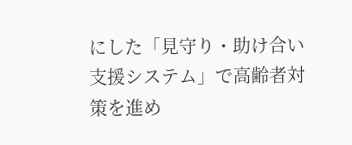にした「見守り・助け合い支援システム」で高齢者対策を進め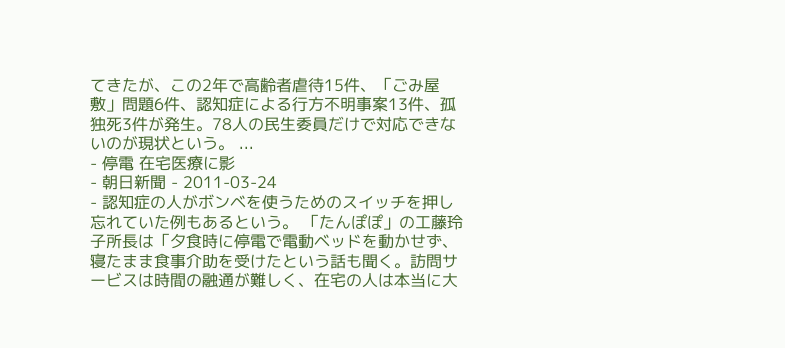てきたが、この2年で高齢者虐待15件、「ごみ屋敷」問題6件、認知症による行方不明事案13件、孤独死3件が発生。78人の民生委員だけで対応できないのが現状という。 ...
- 停電 在宅医療に影
- 朝日新聞 - 2011-03-24
- 認知症の人がボンベを使うためのスイッチを押し忘れていた例もあるという。 「たんぽぽ」の工藤玲子所長は「夕食時に停電で電動ベッドを動かせず、寝たまま食事介助を受けたという話も聞く。訪問サービスは時間の融通が難しく、在宅の人は本当に大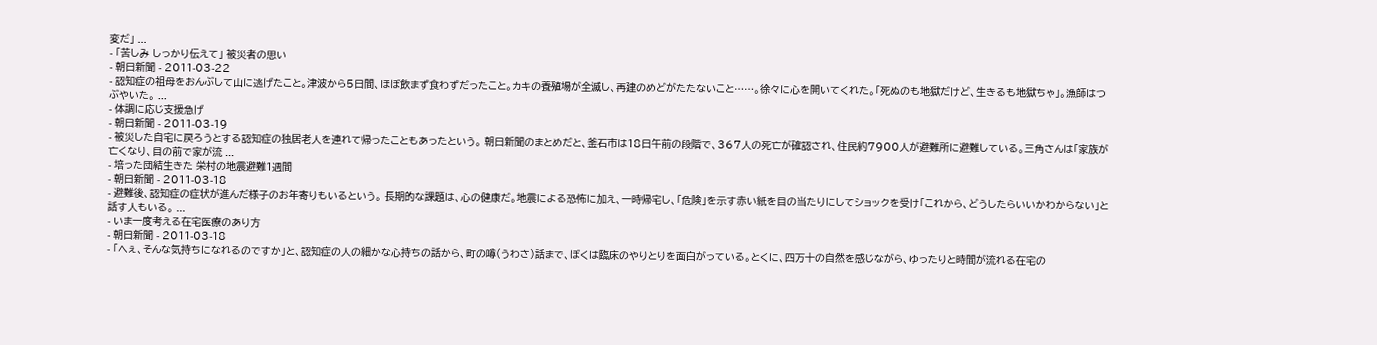変だ」 ...
- 「苦しみ しっかり伝えて」 被災者の思い
- 朝日新聞 - 2011-03-22
- 認知症の祖母をおんぶして山に逃げたこと。津波から5日間、ほぼ飲まず食わずだったこと。カキの養殖場が全滅し、再建のめどがたたないこと……。徐々に心を開いてくれた。「死ぬのも地獄だけど、生きるも地獄ちゃ」。漁師はつぶやいた。 ...
- 体調に応じ支援急げ
- 朝日新聞 - 2011-03-19
- 被災した自宅に戻ろうとする認知症の独居老人を連れて帰ったこともあったという。 朝日新聞のまとめだと、釜石市は18日午前の段階で、367人の死亡が確認され、住民約7900人が避難所に避難している。三角さんは「家族が亡くなり、目の前で家が流 ...
- 培った団結生きた 栄村の地震避難1週間
- 朝日新聞 - 2011-03-18
- 避難後、認知症の症状が進んだ様子のお年寄りもいるという。 長期的な課題は、心の健康だ。地震による恐怖に加え、一時帰宅し、「危険」を示す赤い紙を目の当たりにしてショックを受け「これから、どうしたらいいかわからない」と話す人もいる。 ...
- いま一度考える在宅医療のあり方
- 朝日新聞 - 2011-03-18
- 「へぇ、そんな気持ちになれるのですか」と、認知症の人の細かな心持ちの話から、町の噂(うわさ)話まで、ぼくは臨床のやりとりを面白がっている。とくに、四万十の自然を感じながら、ゆったりと時間が流れる在宅の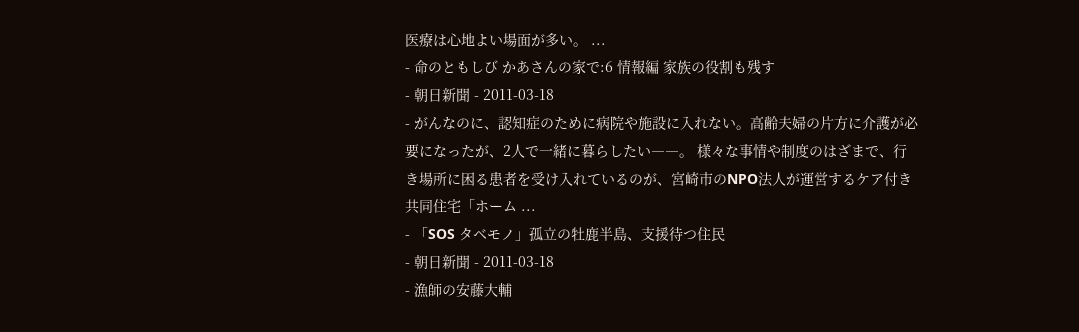医療は心地よい場面が多い。 ...
- 命のともしび かあさんの家で:6 情報編 家族の役割も残す
- 朝日新聞 - 2011-03-18
- がんなのに、認知症のために病院や施設に入れない。高齢夫婦の片方に介護が必要になったが、2人で一緒に暮らしたい――。 様々な事情や制度のはざまで、行き場所に困る患者を受け入れているのが、宮崎市のNPO法人が運営するケア付き共同住宅「ホーム ...
- 「SOS タベモノ」孤立の牡鹿半島、支援待つ住民
- 朝日新聞 - 2011-03-18
- 漁師の安藤大輔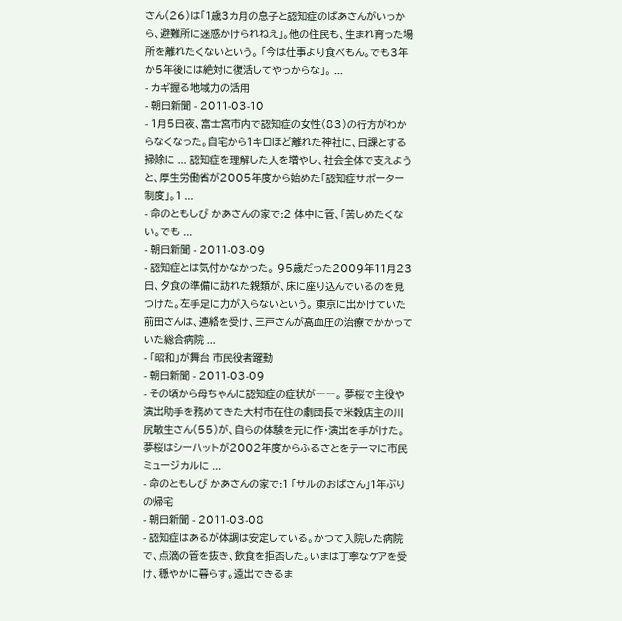さん(26)は「1歳3カ月の息子と認知症のばあさんがいっから、避難所に迷惑かけられねえ」。他の住民も、生まれ育った場所を離れたくないという。 「今は仕事より食べもん。でも3年か5年後には絶対に復活してやっからな」。 ...
- カギ握る地域力の活用
- 朝日新聞 - 2011-03-10
- 1月5日夜、富士宮市内で認知症の女性(83)の行方がわからなくなった。自宅から1キロほど離れた神社に、日課とする掃除に ... 認知症を理解した人を増やし、社会全体で支えようと、厚生労働省が2005年度から始めた「認知症サポーター制度」。1 ...
- 命のともしび かあさんの家で:2 体中に管、「苦しめたくない。でも ...
- 朝日新聞 - 2011-03-09
- 認知症とは気付かなかった。 95歳だった2009年11月23日、夕食の準備に訪れた親類が、床に座り込んでいるのを見つけた。左手足に力が入らないという。 東京に出かけていた前田さんは、連絡を受け、三戸さんが高血圧の治療でかかっていた総合病院 ...
- 「昭和」が舞台 市民役者躍動
- 朝日新聞 - 2011-03-09
- その頃から母ちゃんに認知症の症状が――。 夢桜で主役や演出助手を務めてきた大村市在住の劇団長で米穀店主の川尻敏生さん(55)が、自らの体験を元に作・演出を手がけた。 夢桜はシーハットが2002年度からふるさとをテーマに市民ミュージカルに ...
- 命のともしび かあさんの家で:1 「サルのおばさん」1年ぶりの帰宅
- 朝日新聞 - 2011-03-08
- 認知症はあるが体調は安定している。かつて入院した病院で、点滴の管を抜き、飲食を拒否した。いまは丁寧なケアを受け、穏やかに暮らす。遠出できるま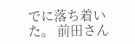でに落ち着いた。 前田さん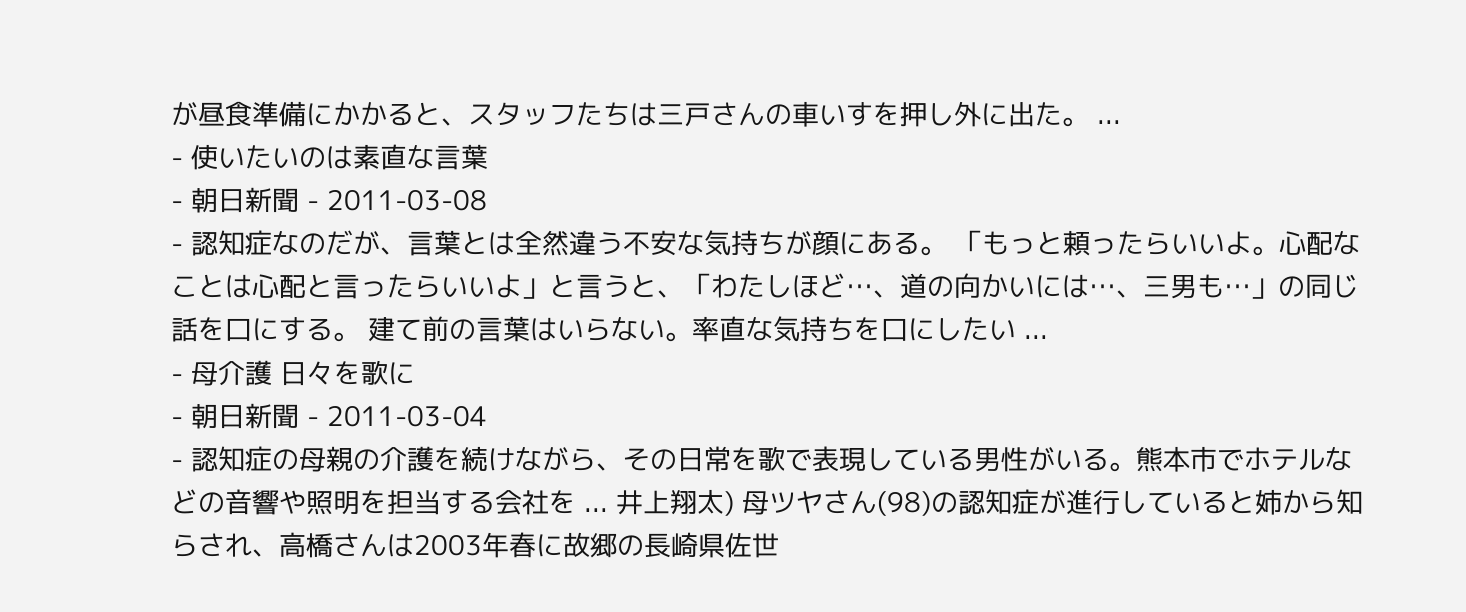が昼食準備にかかると、スタッフたちは三戸さんの車いすを押し外に出た。 ...
- 使いたいのは素直な言葉
- 朝日新聞 - 2011-03-08
- 認知症なのだが、言葉とは全然違う不安な気持ちが顔にある。 「もっと頼ったらいいよ。心配なことは心配と言ったらいいよ」と言うと、「わたしほど…、道の向かいには…、三男も…」の同じ話を口にする。 建て前の言葉はいらない。率直な気持ちを口にしたい ...
- 母介護 日々を歌に
- 朝日新聞 - 2011-03-04
- 認知症の母親の介護を続けながら、その日常を歌で表現している男性がいる。熊本市でホテルなどの音響や照明を担当する会社を ... 井上翔太) 母ツヤさん(98)の認知症が進行していると姉から知らされ、高橋さんは2003年春に故郷の長崎県佐世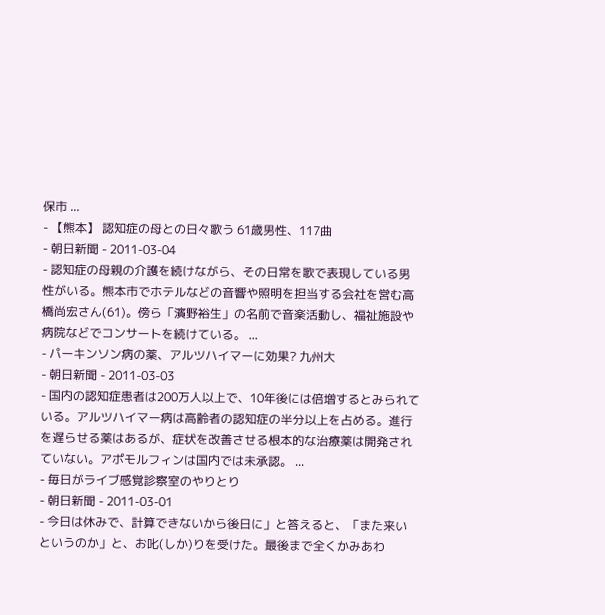保市 ...
- 【熊本】 認知症の母との日々歌う 61歳男性、117曲
- 朝日新聞 - 2011-03-04
- 認知症の母親の介護を続けながら、その日常を歌で表現している男性がいる。熊本市でホテルなどの音響や照明を担当する会社を営む高橋尚宏さん(61)。傍ら「濱野裕生」の名前で音楽活動し、福祉施設や病院などでコンサートを続けている。 ...
- パーキンソン病の薬、アルツハイマーに効果? 九州大
- 朝日新聞 - 2011-03-03
- 国内の認知症患者は200万人以上で、10年後には倍増するとみられている。アルツハイマー病は高齢者の認知症の半分以上を占める。進行を遅らせる薬はあるが、症状を改善させる根本的な治療薬は開発されていない。アポモルフィンは国内では未承認。 ...
- 毎日がライブ感覚診察室のやりとり
- 朝日新聞 - 2011-03-01
- 今日は休みで、計算できないから後日に」と答えると、「また来いというのか」と、お叱(しか)りを受けた。最後まで全くかみあわ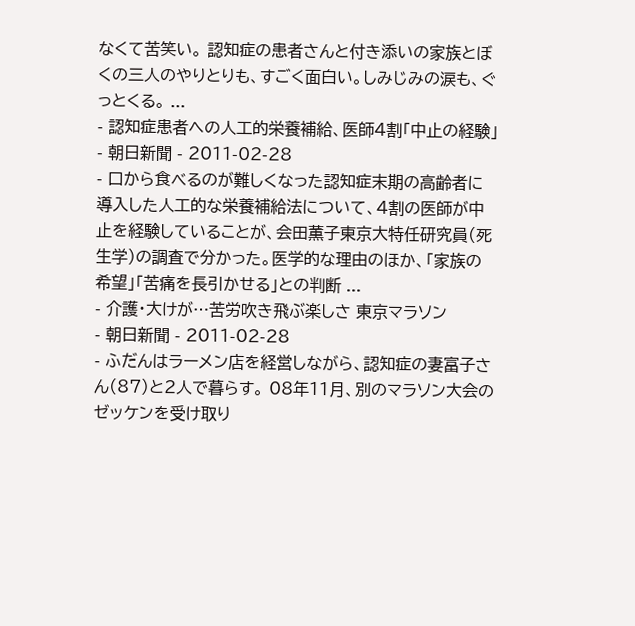なくて苦笑い。 認知症の患者さんと付き添いの家族とぼくの三人のやりとりも、すごく面白い。しみじみの涙も、ぐっとくる。 ...
- 認知症患者への人工的栄養補給、医師4割「中止の経験」
- 朝日新聞 - 2011-02-28
- 口から食べるのが難しくなった認知症末期の高齢者に導入した人工的な栄養補給法について、4割の医師が中止を経験していることが、会田薫子東京大特任研究員(死生学)の調査で分かった。医学的な理由のほか、「家族の希望」「苦痛を長引かせる」との判断 ...
- 介護・大けが…苦労吹き飛ぶ楽しさ 東京マラソン
- 朝日新聞 - 2011-02-28
- ふだんはラーメン店を経営しながら、認知症の妻富子さん(87)と2人で暮らす。 08年11月、別のマラソン大会のゼッケンを受け取り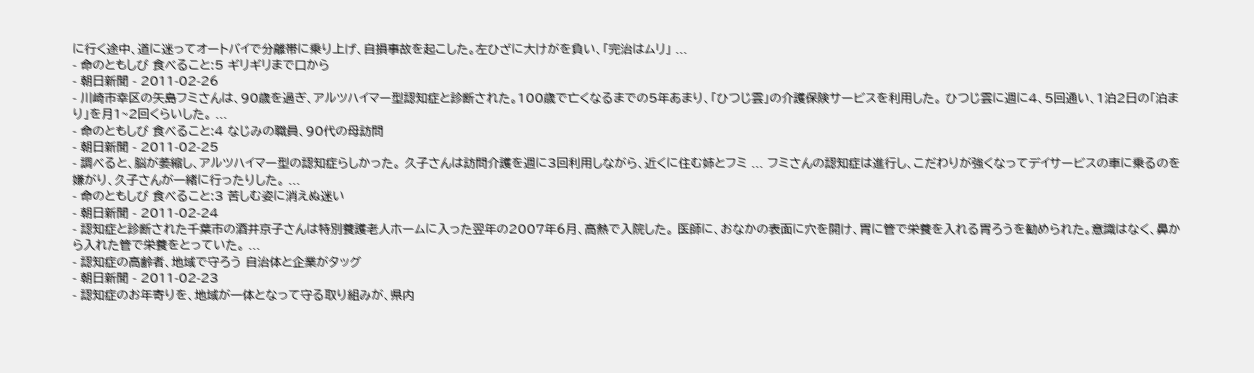に行く途中、道に迷ってオートバイで分離帯に乗り上げ、自損事故を起こした。左ひざに大けがを負い、「完治はムリ」 ...
- 命のともしび 食べること:5 ギリギリまで口から
- 朝日新聞 - 2011-02-26
- 川崎市幸区の矢島フミさんは、90歳を過ぎ、アルツハイマー型認知症と診断された。100歳で亡くなるまでの5年あまり、「ひつじ雲」の介護保険サービスを利用した。 ひつじ雲に週に4、5回通い、1泊2日の「泊まり」を月1~2回くらいした。 ...
- 命のともしび 食べること:4 なじみの職員、90代の母訪問
- 朝日新聞 - 2011-02-25
- 調べると、脳が萎縮し、アルツハイマー型の認知症らしかった。 久子さんは訪問介護を週に3回利用しながら、近くに住む姉とフミ ... フミさんの認知症は進行し、こだわりが強くなってデイサービスの車に乗るのを嫌がり、久子さんが一緒に行ったりした。 ...
- 命のともしび 食べること:3 苦しむ姿に消えぬ迷い
- 朝日新聞 - 2011-02-24
- 認知症と診断された千葉市の酒井京子さんは特別養護老人ホームに入った翌年の2007年6月、高熱で入院した。 医師に、おなかの表面に穴を開け、胃に管で栄養を入れる胃ろうを勧められた。意識はなく、鼻から入れた管で栄養をとっていた。 ...
- 認知症の高齢者、地域で守ろう 自治体と企業がタッグ
- 朝日新聞 - 2011-02-23
- 認知症のお年寄りを、地域が一体となって守る取り組みが、県内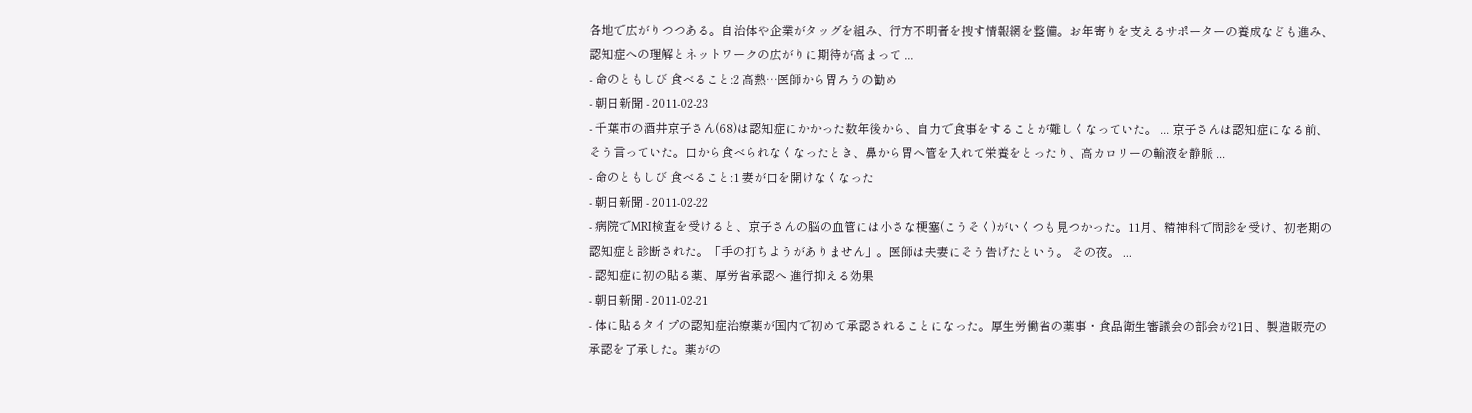各地で広がりつつある。自治体や企業がタッグを組み、行方不明者を捜す情報網を整備。お年寄りを支えるサポーターの養成なども進み、認知症への理解とネットワークの広がりに期待が高まって ...
- 命のともしび 食べること:2 高熱…医師から胃ろうの勧め
- 朝日新聞 - 2011-02-23
- 千葉市の酒井京子さん(68)は認知症にかかった数年後から、自力で食事をすることが難しくなっていた。 ... 京子さんは認知症になる前、そう言っていた。口から食べられなくなったとき、鼻から胃へ管を入れて栄養をとったり、高カロリーの輸液を静脈 ...
- 命のともしび 食べること:1 妻が口を開けなくなった
- 朝日新聞 - 2011-02-22
- 病院でMRI検査を受けると、京子さんの脳の血管には小さな梗塞(こうそく)がいくつも見つかった。11月、精神科で問診を受け、初老期の認知症と診断された。「手の打ちようがありません」。医師は夫妻にそう告げたという。 その夜。 ...
- 認知症に初の貼る薬、厚労省承認へ 進行抑える効果
- 朝日新聞 - 2011-02-21
- 体に貼るタイプの認知症治療薬が国内で初めて承認されることになった。厚生労働省の薬事・食品衛生審議会の部会が21日、製造販売の承認を了承した。薬がの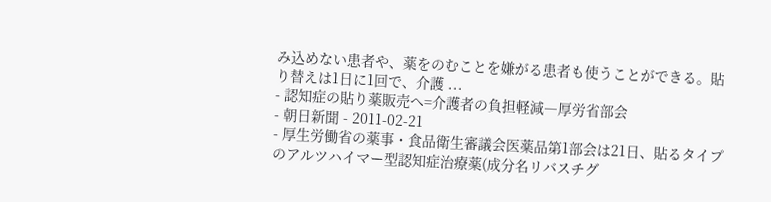み込めない患者や、薬をのむことを嫌がる患者も使うことができる。貼り替えは1日に1回で、介護 ...
- 認知症の貼り薬販売へ=介護者の負担軽減―厚労省部会
- 朝日新聞 - 2011-02-21
- 厚生労働省の薬事・食品衛生審議会医薬品第1部会は21日、貼るタイプのアルツハイマー型認知症治療薬(成分名リバスチグ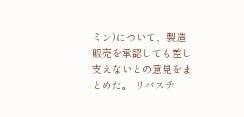ミン)について、製造販売を承認しても差し支えないとの意見をまとめた。 リバスチ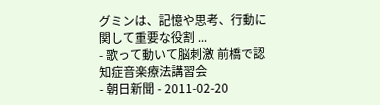グミンは、記憶や思考、行動に関して重要な役割 ...
- 歌って動いて脳刺激 前橋で認知症音楽療法講習会
- 朝日新聞 - 2011-02-20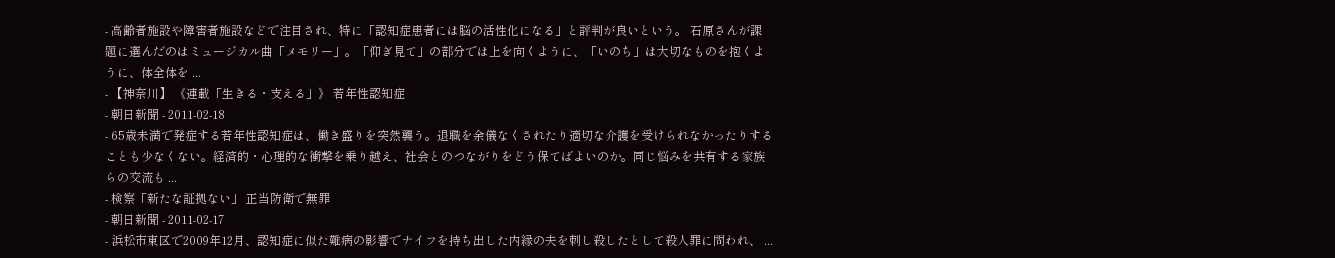- 高齢者施設や障害者施設などで注目され、特に「認知症患者には脳の活性化になる」と評判が良いという。 石原さんが課題に選んだのはミュージカル曲「メモリー」。「仰ぎ見て」の部分では上を向くように、「いのち」は大切なものを抱くように、体全体を ...
- 【神奈川】 《連載「生きる・支える」》 若年性認知症
- 朝日新聞 - 2011-02-18
- 65歳未満で発症する若年性認知症は、働き盛りを突然襲う。退職を余儀なくされたり適切な介護を受けられなかったりすることも少なくない。経済的・心理的な衝撃を乗り越え、社会とのつながりをどう保てばよいのか。同じ悩みを共有する家族らの交流も ...
- 検察「新たな証拠ない」 正当防衛で無罪
- 朝日新聞 - 2011-02-17
- 浜松市東区で2009年12月、認知症に似た難病の影響でナイフを持ち出した内縁の夫を刺し殺したとして殺人罪に問われ、 ...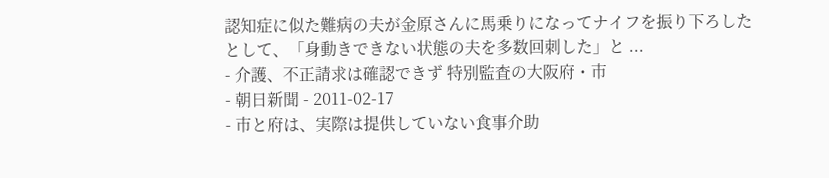認知症に似た難病の夫が金原さんに馬乗りになってナイフを振り下ろしたとして、「身動きできない状態の夫を多数回刺した」と ...
- 介護、不正請求は確認できず 特別監査の大阪府・市
- 朝日新聞 - 2011-02-17
- 市と府は、実際は提供していない食事介助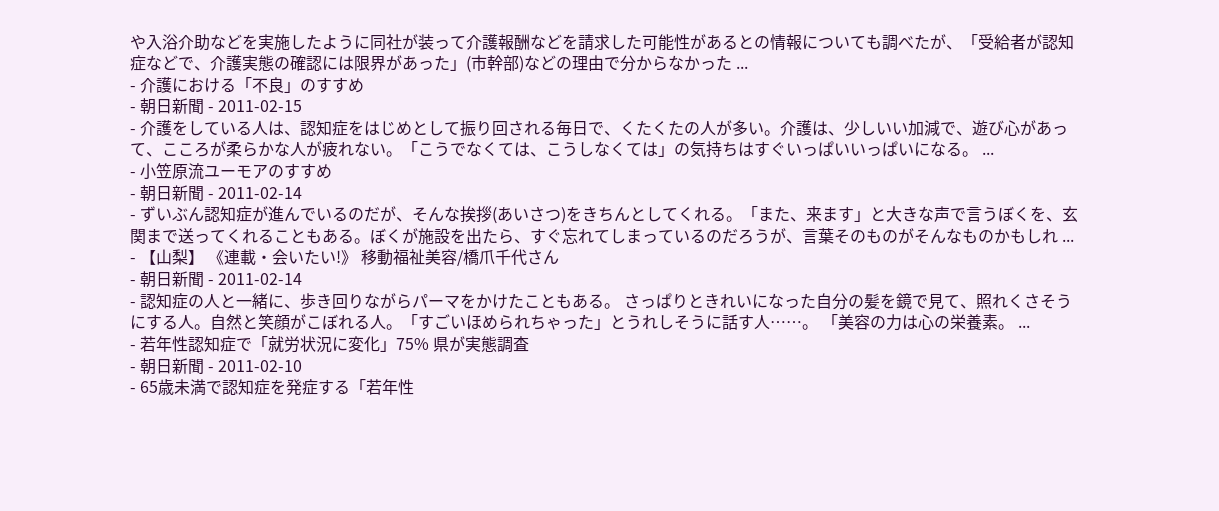や入浴介助などを実施したように同社が装って介護報酬などを請求した可能性があるとの情報についても調べたが、「受給者が認知症などで、介護実態の確認には限界があった」(市幹部)などの理由で分からなかった ...
- 介護における「不良」のすすめ
- 朝日新聞 - 2011-02-15
- 介護をしている人は、認知症をはじめとして振り回される毎日で、くたくたの人が多い。介護は、少しいい加減で、遊び心があって、こころが柔らかな人が疲れない。「こうでなくては、こうしなくては」の気持ちはすぐいっぱいいっぱいになる。 ...
- 小笠原流ユーモアのすすめ
- 朝日新聞 - 2011-02-14
- ずいぶん認知症が進んでいるのだが、そんな挨拶(あいさつ)をきちんとしてくれる。「また、来ます」と大きな声で言うぼくを、玄関まで送ってくれることもある。ぼくが施設を出たら、すぐ忘れてしまっているのだろうが、言葉そのものがそんなものかもしれ ...
- 【山梨】 《連載・会いたい!》 移動福祉美容/橋爪千代さん
- 朝日新聞 - 2011-02-14
- 認知症の人と一緒に、歩き回りながらパーマをかけたこともある。 さっぱりときれいになった自分の髪を鏡で見て、照れくさそうにする人。自然と笑顔がこぼれる人。「すごいほめられちゃった」とうれしそうに話す人……。 「美容の力は心の栄養素。 ...
- 若年性認知症で「就労状況に変化」75% 県が実態調査
- 朝日新聞 - 2011-02-10
- 65歳未満で認知症を発症する「若年性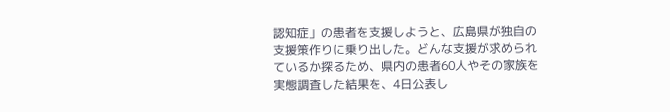認知症」の患者を支援しようと、広島県が独自の支援策作りに乗り出した。どんな支援が求められているか探るため、県内の患者60人やその家族を実態調査した結果を、4日公表し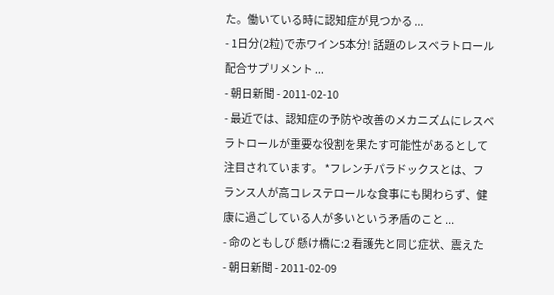た。働いている時に認知症が見つかる ...
- 1日分(2粒)で赤ワイン5本分! 話題のレスベラトロール配合サプリメント ...
- 朝日新聞 - 2011-02-10
- 最近では、認知症の予防や改善のメカニズムにレスベラトロールが重要な役割を果たす可能性があるとして注目されています。 *フレンチパラドックスとは、フランス人が高コレステロールな食事にも関わらず、健康に過ごしている人が多いという矛盾のこと ...
- 命のともしび 懸け橋に:2 看護先と同じ症状、震えた
- 朝日新聞 - 2011-02-09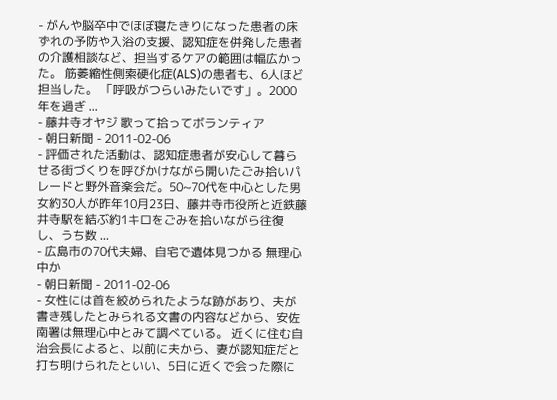- がんや脳卒中でほぼ寝たきりになった患者の床ずれの予防や入浴の支援、認知症を併発した患者の介護相談など、担当するケアの範囲は幅広かった。 筋萎縮性側索硬化症(ALS)の患者も、6人ほど担当した。 「呼吸がつらいみたいです」。2000年を過ぎ ...
- 藤井寺オヤジ 歌って拾ってボランティア
- 朝日新聞 - 2011-02-06
- 評価された活動は、認知症患者が安心して暮らせる街づくりを呼びかけながら開いたごみ拾いパレードと野外音楽会だ。50~70代を中心とした男女約30人が昨年10月23日、藤井寺市役所と近鉄藤井寺駅を結ぶ約1キロをごみを拾いながら往復し、うち数 ...
- 広島市の70代夫婦、自宅で遺体見つかる 無理心中か
- 朝日新聞 - 2011-02-06
- 女性には首を絞められたような跡があり、夫が書き残したとみられる文書の内容などから、安佐南署は無理心中とみて調べている。 近くに住む自治会長によると、以前に夫から、妻が認知症だと打ち明けられたといい、5日に近くで会った際に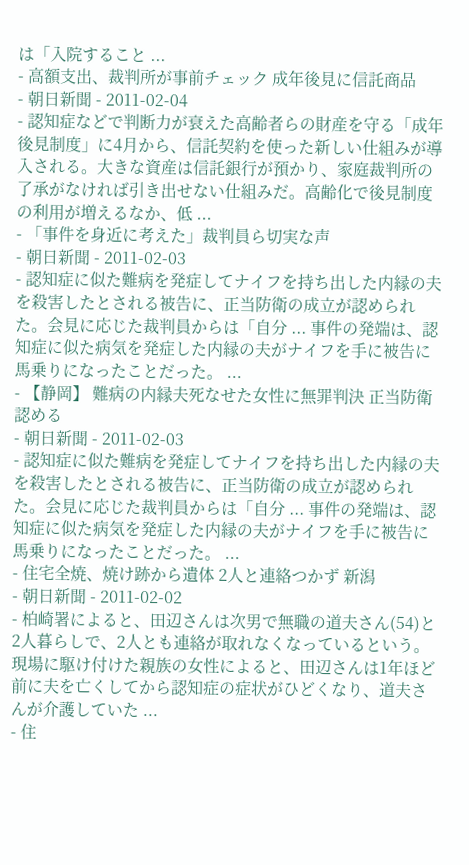は「入院すること ...
- 高額支出、裁判所が事前チェック 成年後見に信託商品
- 朝日新聞 - 2011-02-04
- 認知症などで判断力が衰えた高齢者らの財産を守る「成年後見制度」に4月から、信託契約を使った新しい仕組みが導入される。大きな資産は信託銀行が預かり、家庭裁判所の了承がなければ引き出せない仕組みだ。高齢化で後見制度の利用が増えるなか、低 ...
- 「事件を身近に考えた」裁判員ら切実な声
- 朝日新聞 - 2011-02-03
- 認知症に似た難病を発症してナイフを持ち出した内縁の夫を殺害したとされる被告に、正当防衛の成立が認められた。会見に応じた裁判員からは「自分 ... 事件の発端は、認知症に似た病気を発症した内縁の夫がナイフを手に被告に馬乗りになったことだった。 ...
- 【静岡】 難病の内縁夫死なせた女性に無罪判決 正当防衛認める
- 朝日新聞 - 2011-02-03
- 認知症に似た難病を発症してナイフを持ち出した内縁の夫を殺害したとされる被告に、正当防衛の成立が認められた。会見に応じた裁判員からは「自分 ... 事件の発端は、認知症に似た病気を発症した内縁の夫がナイフを手に被告に馬乗りになったことだった。 ...
- 住宅全焼、焼け跡から遺体 2人と連絡つかず 新潟
- 朝日新聞 - 2011-02-02
- 柏崎署によると、田辺さんは次男で無職の道夫さん(54)と2人暮らしで、2人とも連絡が取れなくなっているという。 現場に駆け付けた親族の女性によると、田辺さんは1年ほど前に夫を亡くしてから認知症の症状がひどくなり、道夫さんが介護していた ...
- 住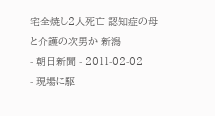宅全焼し2人死亡 認知症の母と介護の次男か 新潟
- 朝日新聞 - 2011-02-02
- 現場に駆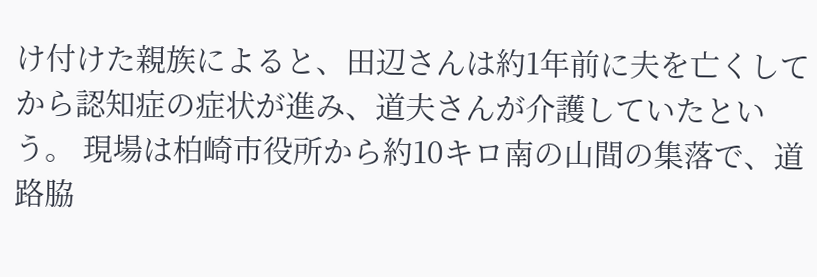け付けた親族によると、田辺さんは約1年前に夫を亡くしてから認知症の症状が進み、道夫さんが介護していたという。 現場は柏崎市役所から約10キロ南の山間の集落で、道路脇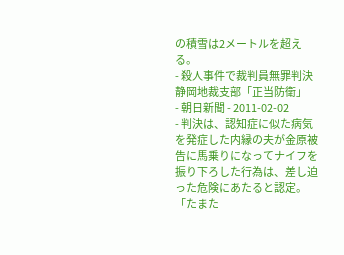の積雪は2メートルを超える。
- 殺人事件で裁判員無罪判決 静岡地裁支部「正当防衛」
- 朝日新聞 - 2011-02-02
- 判決は、認知症に似た病気を発症した内縁の夫が金原被告に馬乗りになってナイフを振り下ろした行為は、差し迫った危険にあたると認定。「たまた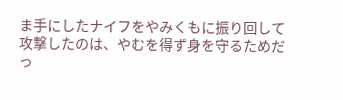ま手にしたナイフをやみくもに振り回して攻撃したのは、やむを得ず身を守るためだっ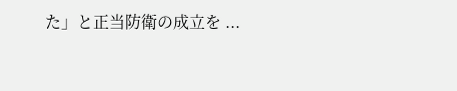た」と正当防衛の成立を ...